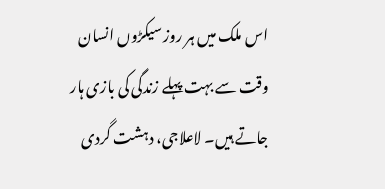اس ملک میں ہر روز سیکڑوں انسان وقت سے بہت پہلے زندگی کی بازی ہار جاتے ہیں۔ لاعلاجی، دہشت گردی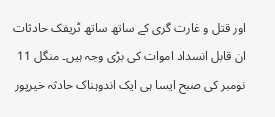اور قتل و غارت گری کے ساتھ ساتھ ٹریفک حادثات ان قابل انسداد اموات کی بڑی وجہ ہیں۔ منگل 11 نومبر کی صبح ایسا ہی ایک اندوہناک حادثہ خیرپور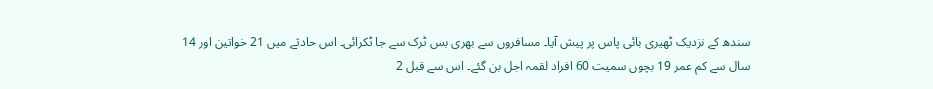سندھ کے نزدیک ٹھیری بائی پاس پر پیش آیا۔ مسافروں سے بھری بس ٹرک سے جا ٹکرائی۔ اس حادثے میں 21 خواتین اور 14 سال سے کم عمر 19 بچوں سمیت 60 افراد لقمہ اجل بن گئے۔ اس سے قبل 2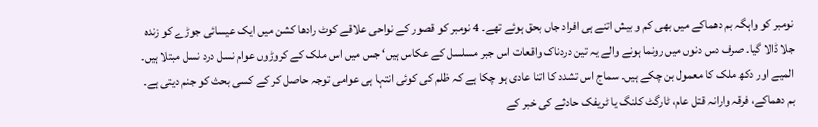نومبر کو واہگہ بم دھماکے میں بھی کم و بیش اتنے ہی افراد جاں بحق ہوئے تھے۔ 4 نومبر کو قصور کے نواحی علاقے کوٹ رادھا کشن میں ایک عیسائی جوڑے کو زندہ جلا ڈالا گیا۔ صرف دس دنوں میں رونما ہونے والے یہ تین دردناک واقعات اس جبر مسلسل کے عکاس ہیں‘ جس میں اس ملک کے کروڑوں عوام نسل درد نسل مبتلا ہیں۔
المیے اور دکھ ملک کا معمول بن چکے ہیں۔ سماج اس تشدد کا اتنا عادی ہو چکا ہے کہ ظلم کی کوئی انتہا ہی عوامی توجہ حاصل کر کے کسی بحث کو جنم دیتی ہے۔ بم دھماکے، فرقہ وارانہ قتل عام، ٹارگٹ کلنگ یا ٹریفک حادثے کی خبر کے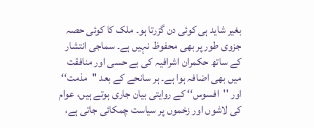بغیر شاید ہی کوئی دن گزرتا ہو۔ ملک کا کوئی حصہ جزوی طور پر بھی محفوظ نہیں ہے۔ سماجی انتشار کے ساتھ حکمران اشرافیہ کی بے حسی اور منافقت میں بھی اضافہ ہوا ہے۔ ہر سانحے کے بعد ''مذمت‘‘ اور ''افسوس‘‘ کے روایتی بیان جاری ہوتے ہیں، عوام کی لاشوں اور زخموں پر سیاست چمکائی جاتی ہے،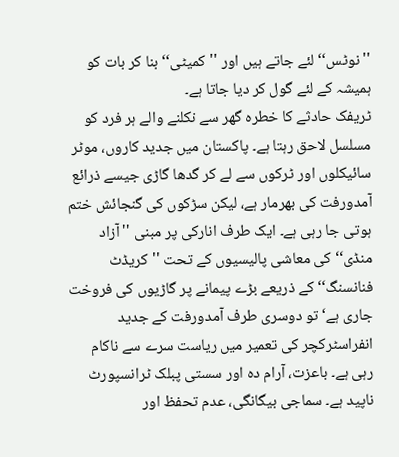''نوٹس‘‘ لئے جاتے ہیں اور ''کمیٹی‘‘ بنا کر بات کو ہمیشہ کے لئے گول کر دیا جاتا ہے۔
ٹریفک حادثے کا خطرہ گھر سے نکلنے والے ہر فرد کو مسلسل لاحق رہتا ہے۔ پاکستان میں جدید کاروں، موٹر سائیکلوں اور ٹرکوں سے لے کر گدھا گاڑی جیسے ذرائع آمدورفت کی بھرمار ہے، لیکن سڑکوں کی گنجائش ختم ہوتی جا رہی ہے۔ ایک طرف انارکی پر مبنی ''آزاد
منڈی‘‘ کی معاشی پالیسیوں کے تحت ''کریڈٹ فنانسنگ‘‘ کے ذریعے بڑے پیمانے پر گاڑیوں کی فروخت جاری ہے‘ تو دوسری طرف آمدورفت کے جدید انفراسٹرکچر کی تعمیر میں ریاست سرے سے ناکام رہی ہے۔ باعزت، آرام دہ اور سستی پبلک ٹرانسپورٹ ناپید ہے۔ سماجی بیگانگی، عدم تحفظ اور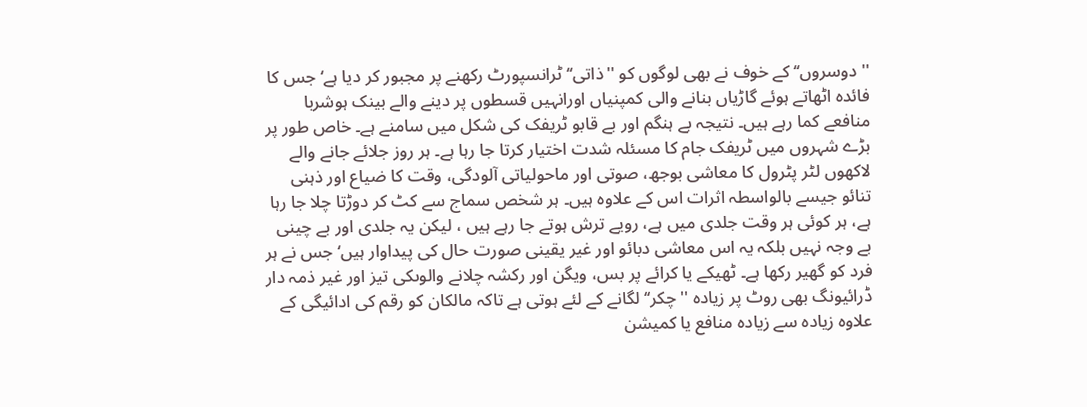''دوسروں‘‘ کے خوف نے بھی لوگوں کو ''ذاتی‘‘ ٹرانسپورٹ رکھنے پر مجبور کر دیا ہے‘ جس کا فائدہ اٹھاتے ہوئے گاڑیاں بنانے والی کمپنیاں اورانہیں قسطوں پر دینے والے بینک ہوشربا منافعے کما رہے ہیں۔ نتیجہ بے ہنگم اور بے قابو ٹریفک کی شکل میں سامنے ہے۔ خاص طور پر بڑے شہروں میں ٹریفک جام کا مسئلہ شدت اختیار کرتا جا رہا ہے۔ ہر روز جلائے جانے والے لاکھوں لٹر پٹرول کا معاشی بوجھ، صوتی اور ماحولیاتی آلودگی، وقت کا ضیاع اور ذہنی تنائو جیسے بالواسطہ اثرات اس کے علاوہ ہیں۔ ہر شخص سماج سے کٹ کر دوڑتا چلا جا رہا ہے، ہر کوئی ہر وقت جلدی میں ہے، رویے ترش ہوتے جا رہے ہیں ، لیکن یہ جلدی اور بے چینی بے وجہ نہیں بلکہ یہ اس معاشی دبائو اور غیر یقینی صورت حال کی پیداوار ہیں‘ جس نے ہر فرد کو گھیر رکھا ہے۔ ٹھیکے یا کرائے پر بس، ویگن اور رکشہ چلانے والوںکی تیز اور غیر ذمہ دار ڈرائیونگ بھی روٹ پر زیادہ ''چکر‘‘ لگانے کے لئے ہوتی ہے تاکہ مالکان کو رقم کی ادائیگی کے علاوہ زیادہ سے زیادہ منافع یا کمیشن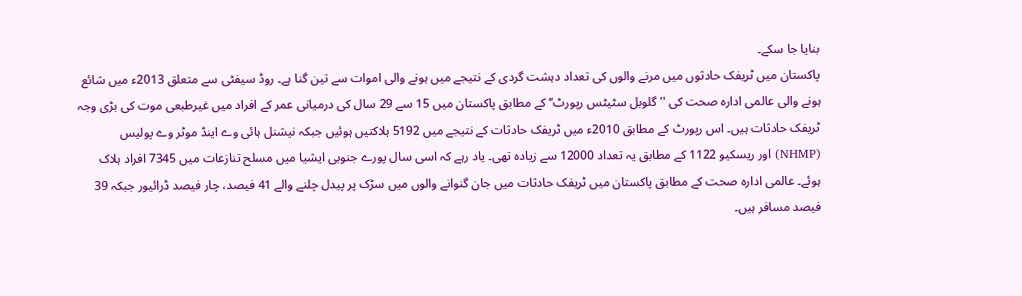بنایا جا سکے۔
پاکستان میں ٹریفک حادثوں میں مرنے والوں کی تعداد دہشت گردی کے نتیجے میں ہونے والی اموات سے تین گنا ہے۔ روڈ سیفٹی سے متعلق 2013ء میں شائع ہونے والی عالمی ادارہ صحت کی ''گلوبل سٹیٹس رپورٹ‘‘ کے مطابق پاکستان میں 15 سے 29 سال کی درمیانی عمر کے افراد میں غیرطبعی موت کی بڑی وجہ ٹریفک حادثات ہیں۔ اس رپورٹ کے مطابق 2010ء میں ٹریفک حادثات کے نتیجے میں 5192 ہلاکتیں ہوئیں جبکہ نیشنل ہائی وے اینڈ موٹر وے پولیس (NHMP) اور ریسکیو 1122 کے مطابق یہ تعداد 12000 سے زیادہ تھی۔ یاد رہے کہ اسی سال پورے جنوبی ایشیا میں مسلح تنازعات میں 7345 افراد ہلاک ہوئے۔ عالمی ادارہ صحت کے مطابق پاکستان میں ٹریفک حادثات میں جان گنوانے والوں میں سڑک پر پیدل چلنے والے 41 فیصد، چار فیصد ڈرائیور جبکہ 39 فیصد مسافر ہیں۔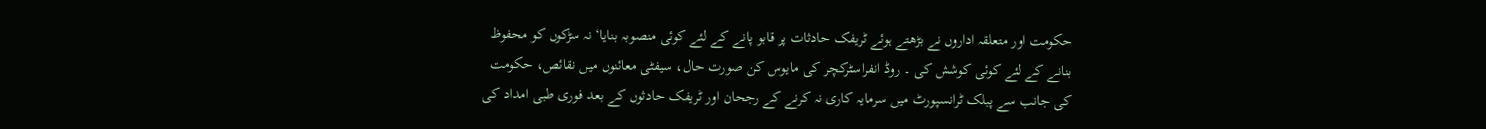حکومت اور متعلقہ اداروں نے بڑھتے ہوئے ٹریفک حادثات پر قابو پانے کے لئے کوئی منصوبہ بنایا‘ نہ سڑکوں کو محفوظ بنانے کے لئے کوئی کوشش کی ۔ روڈ انفراسٹرکچر کی مایوس کن صورت حال، سیفٹی معائنوں میں نقائص، حکومت کی جانب سے پبلک ٹرانسپورٹ میں سرمایہ کاری نہ کرنے کے رجحان اور ٹریفک حادثوں کے بعد فوری طبی امداد کی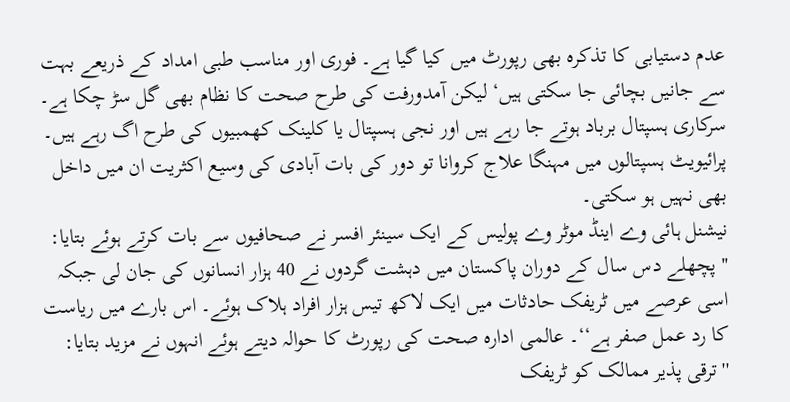عدم دستیابی کا تذکرہ بھی رپورٹ میں کیا گیا ہے۔ فوری اور مناسب طبی امداد کے ذریعے بہت سے جانیں بچائی جا سکتی ہیں‘ لیکن آمدورفت کی طرح صحت کا نظام بھی گل سڑ چکا ہے۔ سرکاری ہسپتال برباد ہوتے جا رہے ہیں اور نجی ہسپتال یا کلینک کھمبیوں کی طرح اگ رہے ہیں۔ پرائیویٹ ہسپتالوں میں مہنگا علاج کروانا تو دور کی بات آبادی کی وسیع اکثریت ان میں داخل بھی نہیں ہو سکتی۔
نیشنل ہائی وے اینڈ موٹر وے پولیس کے ایک سینئر افسر نے صحافیوں سے بات کرتے ہوئے بتایا: ''پچھلے دس سال کے دوران پاکستان میں دہشت گردوں نے 40 ہزار انسانوں کی جان لی جبکہ اسی عرصے میں ٹریفک حادثات میں ایک لاکھ تیس ہزار افراد ہلاک ہوئے۔ اس بارے میں ریاست کا رد عمل صفر ہے‘‘۔ عالمی ادارہ صحت کی رپورٹ کا حوالہ دیتے ہوئے انہوں نے مزید بتایا: ''ترقی پذیر ممالک کو ٹریفک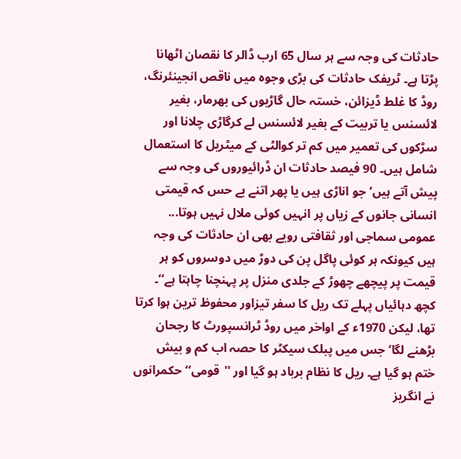حادثات کی وجہ سے ہر سال 65 ارب ڈالر کا نقصان اٹھانا پڑتا ہے۔ ٹریفک حادثات کی بڑی وجوہ میں ناقص انجینئرنگ، روڈ کا غلط ڈیزائن، خستہ حال گاڑیوں کی بھرمار، بغیر لائسنس یا تربیت کے بغیر لائسنس لے کرگاڑی چلانا اور سڑکوں کی تعمیر میں کم تر کوالٹی کے میٹریل کا استعمال شامل ہیں۔ 90 فیصد حادثات ان ڈرائیوروں کی وجہ سے پیش آتے ہیں‘ جو اناڑی ہیں یا پھر اتنے بے حس کہ قیمتی انسانی جانوں کے زیاں پر انہیں کوئی ملال نہیں ہوتا... عمومی سماجی اور ثقافتی رویے بھی ان حادثات کی وجہ ہیں کیونکہ ہر کوئی پاگل پن کی دوڑ میں دوسروں کو ہر قیمت پر پیچھے چھوڑ کے جلدی منزل پر پہنچنا چاہتا ہے‘‘۔
کچھ دہائیاں پہلے تک ریل کا سفر تیزاور محفوظ ترین ہوا کرتا تھا، لیکن 1970ء کے اواخر میں روڈ ٹرانسپورٹ کا رجحان بڑھنے لگا‘ جس میں پبلک سیکٹر کا حصہ اب کم و بیش ختم ہو گیا ہے۔ ریل کا نظام برباد ہو گیا اور ''قومی‘‘ حکمرانوں نے انگریز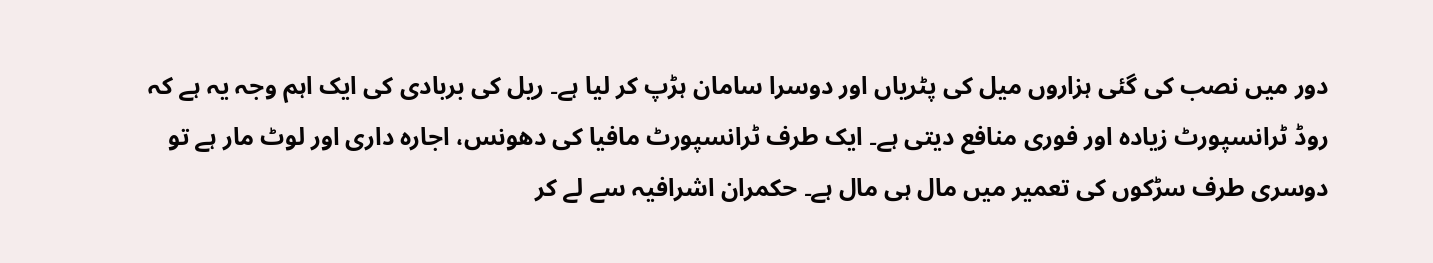دور میں نصب کی گئی ہزاروں میل کی پٹریاں اور دوسرا سامان ہڑپ کر لیا ہے۔ ریل کی بربادی کی ایک اہم وجہ یہ ہے کہ روڈ ٹرانسپورٹ زیادہ اور فوری منافع دیتی ہے۔ ایک طرف ٹرانسپورٹ مافیا کی دھونس، اجارہ داری اور لوٹ مار ہے تو دوسری طرف سڑکوں کی تعمیر میں مال ہی مال ہے۔ حکمران اشرافیہ سے لے کر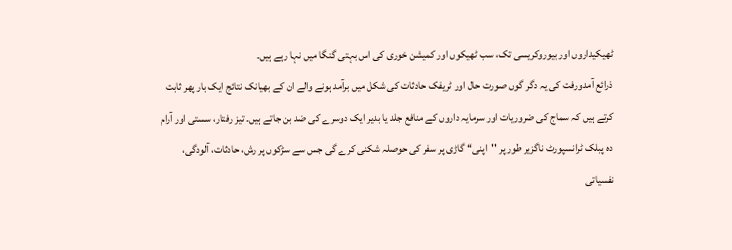ٹھیکیداروں اور بیوروکریسی تک، سب ٹھیکوں اور کمیشن خوری کی اس بہتی گنگا میں نہا رہے ہیں۔
ذرائع آمدورفت کی یہ دگر گوں صورت حال اور ٹریفک حادثات کی شکل میں برآمد ہونے والے ان کے بھیانک نتائج ایک بار پھر ثابت کرتے ہیں کہ سماج کی ضروریات اور سرمایہ داروں کے منافع جلد یا بدیر ایک دوسرے کی ضد بن جاتے ہیں۔ تیز رفتار، سستی اور آرام دہ پبلک ٹرانسپورٹ ناگزیر طور پر ''اپنی‘‘ گاڑی پر سفر کی حوصلہ شکنی کرے گی جس سے سڑکوں پر رش، حادثات، آلودگی، نفسیاتی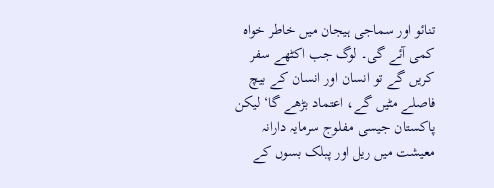تنائو اور سماجی ہیجان میں خاطر خواہ کمی آئے گی۔ لوگ جب اکٹھے سفر کریں گے تو انسان اور انسان کے بیچ فاصلے مٹیں گے، اعتماد بڑھے گا‘ لیکن پاکستان جیسی مفلوج سرمایہ دارانہ معیشت میں ریل اور پبلک بسوں کے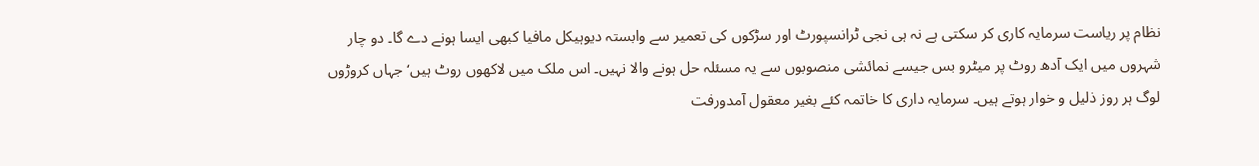نظام پر ریاست سرمایہ کاری کر سکتی ہے نہ ہی نجی ٹرانسپورٹ اور سڑکوں کی تعمیر سے وابستہ دیوہیکل مافیا کبھی ایسا ہونے دے گا۔ دو چار شہروں میں ایک آدھ روٹ پر میٹرو بس جیسے نمائشی منصوبوں سے یہ مسئلہ حل ہونے والا نہیں۔ اس ملک میں لاکھوں روٹ ہیں‘ جہاں کروڑوں لوگ ہر روز ذلیل و خوار ہوتے ہیں۔ سرمایہ داری کا خاتمہ کئے بغیر معقول آمدورفت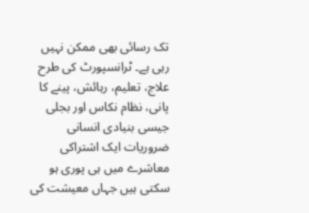تک رسائی بھی ممکن نہیں رہی ہے۔ ٹرانسپورٹ کی طرح علاج، تعلیم، رہائش، پینے کا پانی، نظام نکاس اور بجلی جیسی بنیادی انسانی ضروریات ایک اشتراکی معاشرے میں ہی پوری ہو سکتی ہیں جہاں معیشت کی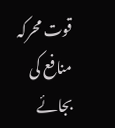قوت محرکہ منافع کی بجائے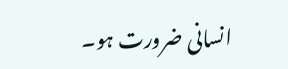انسانی ضرورت ہو۔